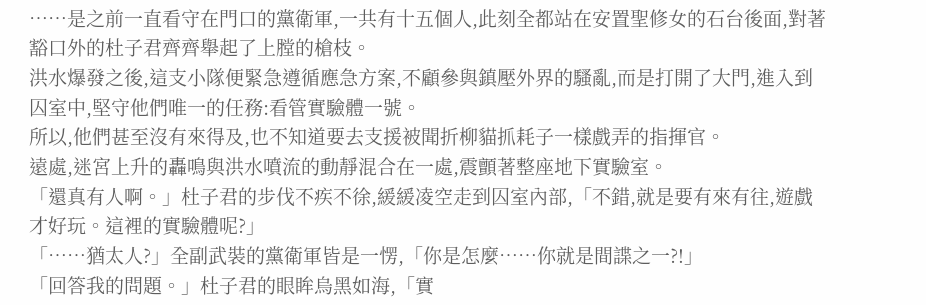……是之前一直看守在門口的黨衛軍,一共有十五個人,此刻全都站在安置聖修女的石台後面,對著豁口外的杜子君齊齊舉起了上膛的槍枝。
洪水爆發之後,這支小隊便緊急遵循應急方案,不顧參與鎮壓外界的騷亂,而是打開了大門,進入到囚室中,堅守他們唯一的任務:看管實驗體一號。
所以,他們甚至沒有來得及,也不知道要去支援被聞折柳貓抓耗子一樣戲弄的指揮官。
遠處,迷宮上升的轟鳴與洪水噴流的動靜混合在一處,震顫著整座地下實驗室。
「還真有人啊。」杜子君的步伐不疾不徐,緩緩凌空走到囚室內部,「不錯,就是要有來有往,遊戲才好玩。這裡的實驗體呢?」
「……猶太人?」全副武裝的黨衛軍皆是一愣,「你是怎麼……你就是間諜之一?!」
「回答我的問題。」杜子君的眼眸烏黑如海,「實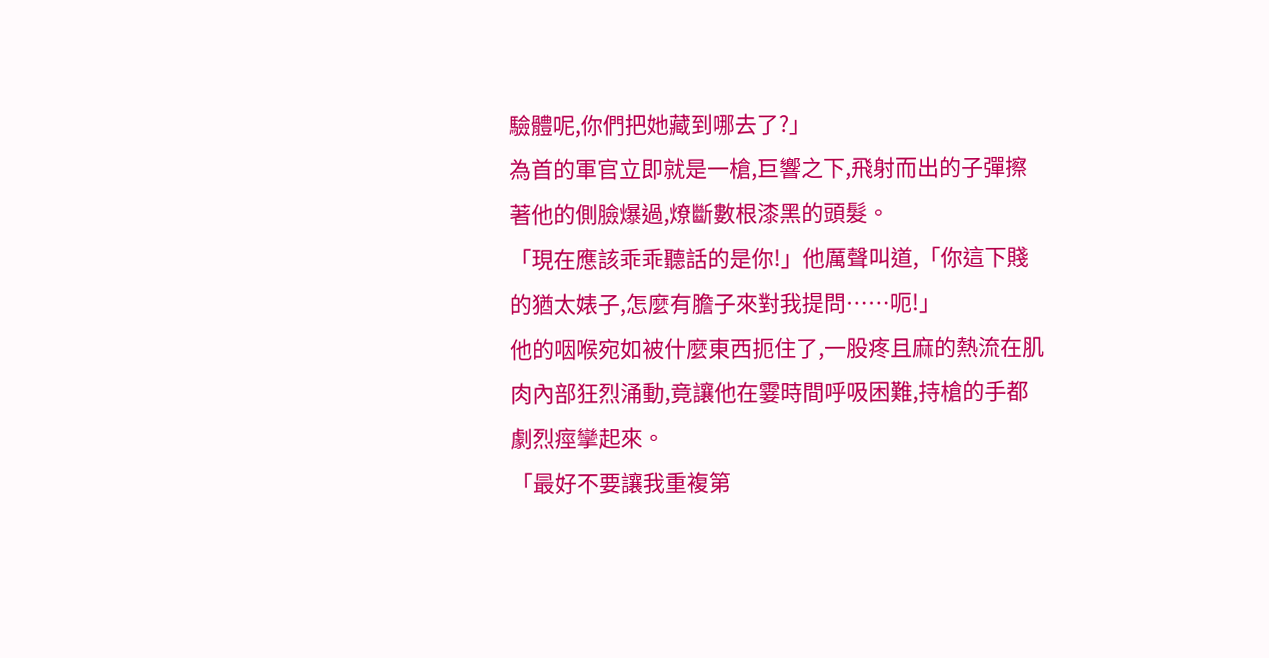驗體呢,你們把她藏到哪去了?」
為首的軍官立即就是一槍,巨響之下,飛射而出的子彈擦著他的側臉爆過,燎斷數根漆黑的頭髮。
「現在應該乖乖聽話的是你!」他厲聲叫道,「你這下賤的猶太婊子,怎麼有膽子來對我提問……呃!」
他的咽喉宛如被什麼東西扼住了,一股疼且麻的熱流在肌肉內部狂烈涌動,竟讓他在霎時間呼吸困難,持槍的手都劇烈痙攣起來。
「最好不要讓我重複第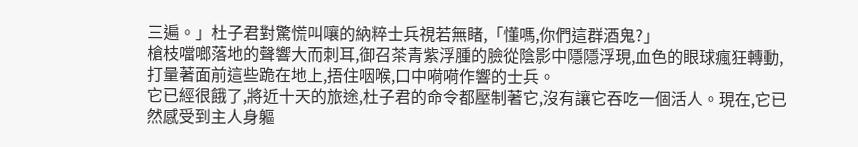三遍。」杜子君對驚慌叫嚷的納粹士兵視若無睹,「懂嗎,你們這群酒鬼?」
槍枝噹啷落地的聲響大而刺耳,御召茶青紫浮腫的臉從陰影中隱隱浮現,血色的眼球瘋狂轉動,打量著面前這些跪在地上,捂住咽喉,口中嗬嗬作響的士兵。
它已經很餓了,將近十天的旅途,杜子君的命令都壓制著它,沒有讓它吞吃一個活人。現在,它已然感受到主人身軀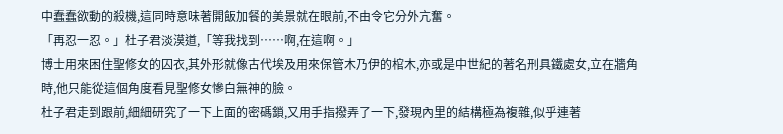中蠢蠢欲動的殺機,這同時意味著開飯加餐的美景就在眼前,不由令它分外亢奮。
「再忍一忍。」杜子君淡漠道,「等我找到……啊,在這啊。」
博士用來困住聖修女的囚衣,其外形就像古代埃及用來保管木乃伊的棺木,亦或是中世紀的著名刑具鐵處女,立在牆角時,他只能從這個角度看見聖修女慘白無神的臉。
杜子君走到跟前,細細研究了一下上面的密碼鎖,又用手指撥弄了一下,發現內里的結構極為複雜,似乎連著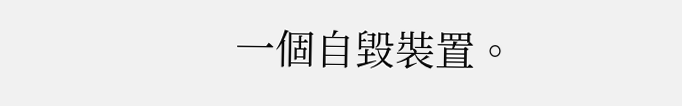一個自毀裝置。